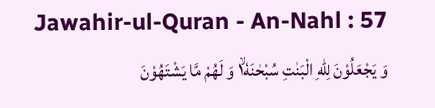Jawahir-ul-Quran - An-Nahl : 57
وَ یَجْعَلُوْنَ لِلّٰهِ الْبَنٰتِ سُبْحٰنَهٗ١ۙ وَ لَهُمْ مَّا یَشْتَهُوْنَ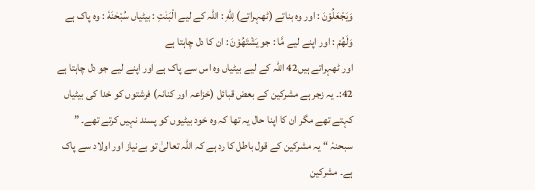وَيَجْعَلُوْنَ : اور وہ بناتے (ٹھہراتے) لِلّٰهِ : اللہ کے لیے الْبَنٰتِ : بیٹیاں سُبْحٰنَهٗ : وہ پاک ہے وَلَهُمْ : اور اپنے لیے مَّا : جو يَشْتَهُوْنَ : ان کا دل چاہتا ہے
اور ٹھہراتے ہیں42 اللہ کے لیے بیٹیاں وہ اس سے پاک ہے اور اپنے لیے جو دل چاہتا ہے
42:۔ یہ زجر ہے مشرکین کے بعض قبائل (خزاعہ اور کنانہ) فرشتوں کو خدا کی بیٹیاں کہتے تھے مگر ان کا اپنا حال یہ تھا کہ وہ خود بیٹیوں کو پسند نہیں کرتے تھے۔ ” سبحنہٗ “ یہ مشرکین کے قول باطل کا رد ہے کہ اللہ تعالیٰ تو بےنیاز اور اولاد سے پاک ہے۔ مشرکین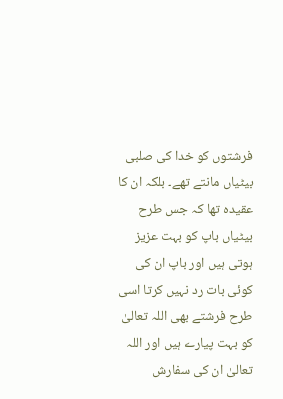فرشتوں کو خدا کی صلبی بیٹیاں مانتے تھے۔ بلکہ ان کا عقیدہ تھا کہ جس طرح بیٹیاں باپ کو بہت عزیز ہوتی ہیں اور باپ ان کی کوئی بات رد نہیں کرتا اسی طرح فرشتے بھی اللہ تعالیٰ کو بہت پیارے ہیں اور اللہ تعالیٰ ان کی سفارش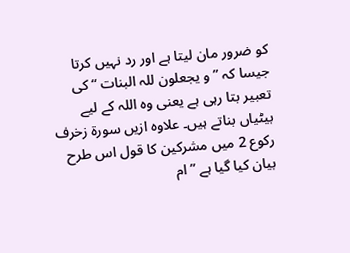کو ضرور مان لیتا ہے اور رد نہیں کرتا جیسا کہ ” و یجعلون للہ البنات “ کی تعبیر بتا رہی ہے یعنی وہ اللہ کے لیے بیٹیاں بناتے ہیں۔ علاوہ ازیں سورة زخرف رکوع 2 میں مشرکین کا قول اس طرح بیان کیا گیا ہے ” ام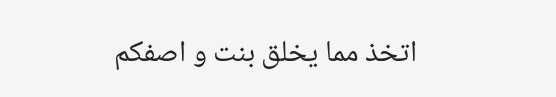اتخذ مما یخلق بنت و اصفکم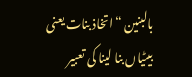بالبنین “ اتخاذ بنات یعنی بیٹیاں بنا لینا کی تعبیر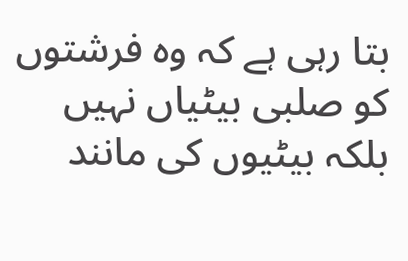بتا رہی ہے کہ وہ فرشتوں کو صلبی بیٹیاں نہیں بلکہ بیٹیوں کی مانند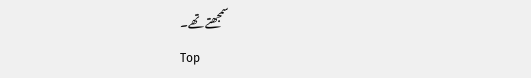سمجھتے تھے۔
Top